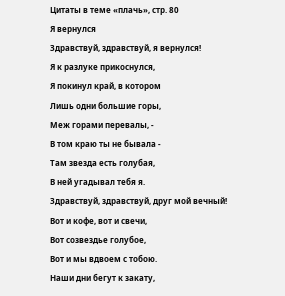Цитаты в теме «плачь», стр. 80
Я вернулся
Здравствуй, здравствуй, я вернулся!
Я к разлуке прикоснулся,
Я покинул край, в котором
Лишь одни большие горы,
Меж горами перевалы, -
В том краю ты не бывала -
Там звезда есть голубая,
В ней угадывал тебя я.
Здравствуй, здравствуй, друг мой вечный!
Вот и кофе, вот и свечи,
Вот созвездье голубое,
Вот и мы вдвоем с тобою.
Наши дни бегут к закату,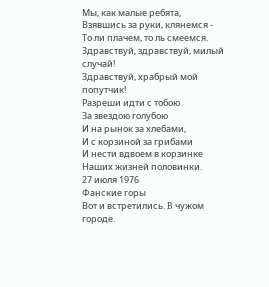Мы, как малые ребята,
Взявшись за руки, клянемся -
То ли плачем, то ль смеемся.
Здравствуй, здравствуй, милый случай!
Здравствуй, храбрый мой попутчик!
Разреши идти с тобою
За звездою голубою
И на рынок за хлебами,
И с корзиной за грибами
И нести вдвоем в корзинке
Наших жизней половинки.
27 июля 1976
Фанские горы
Вот и встретились. B чужом городе.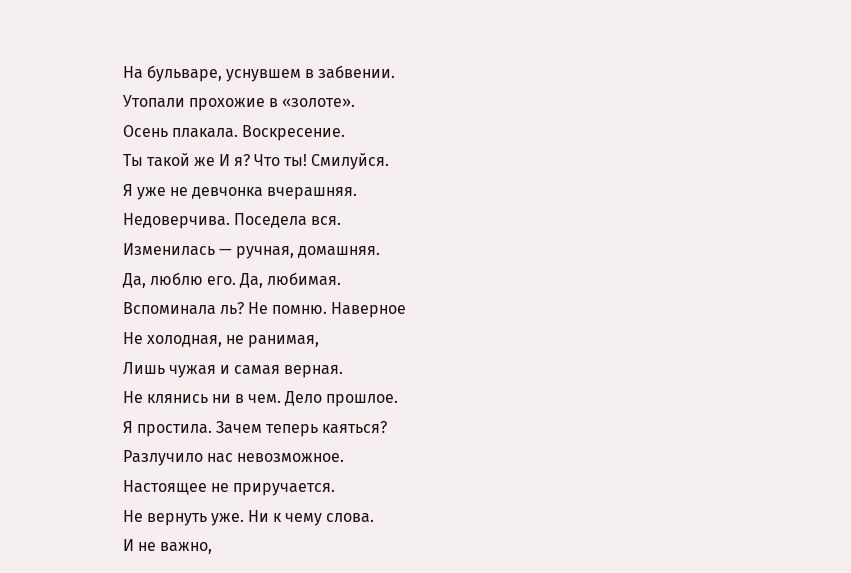На бульваре, уснувшем в забвении.
Утопали прохожие в «золоте».
Осень плакала. Воскресение.
Ты такой же И я? Что ты! Cмилуйся.
Я уже не девчонка вчерашняя.
Недоверчива. Поседела вся.
Изменилась — ручная, домашняя.
Да, люблю его. Да, любимая.
Вспоминала ль? Hе помню. Hаверное
Не холодная, не ранимая,
Лишь чужая и самая верная.
Не клянись ни в чем. Дело прошлое.
Я простила. Зачем теперь каяться?
Разлучило нас невозможное.
Настоящее не приручается.
Не вернуть уже. Ни к чему слова.
И не важно,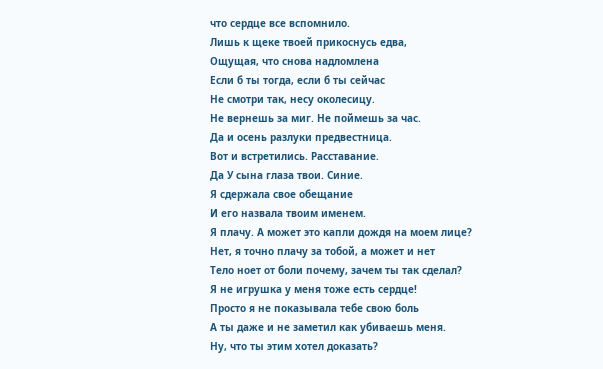что сердце все вспомнило.
Лишь к щеке твоей прикоснусь едва,
Ощущая, что снова надломлена
Если б ты тогда, если б ты сейчас
Не смотри так, несу околесицу.
Не вернешь за миг. Не поймешь за час.
Да и осень разлуки предвестница.
Вот и встретились. Расставание.
Да У сына глаза твои. Синие.
Я сдержала свое обещание
И его назвала твоим именем.
Я плачу. А может это капли дождя на моем лице?
Нет, я точно плачу за тобой, а может и нет
Тело ноет от боли почему, зачем ты так сделал?
Я не игрушка у меня тоже есть сердце!
Просто я не показывала тебе свою боль
А ты даже и не заметил как убиваешь меня.
Ну, что ты этим хотел доказать?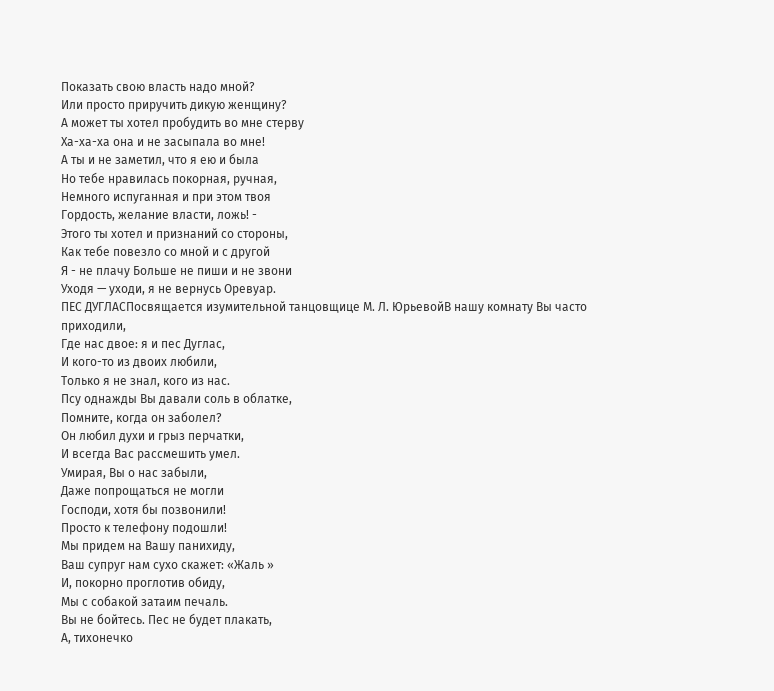Показать свою власть надо мной?
Или просто приручить дикую женщину?
А может ты хотел пробудить во мне стерву
Ха-ха-ха она и не засыпала во мне!
А ты и не заметил, что я ею и была
Но тебе нравилась покорная, ручная,
Немного испуганная и при этом твоя
Гордость, желание власти, ложь! -
Этого ты хотел и признаний со стороны,
Как тебе повезло со мной и с другой
Я - не плачу Больше не пиши и не звони
Уходя — уходи, я не вернусь Оревуар.
ПЕС ДУГЛАСПосвящается изумительной танцовщице М. Л. ЮрьевойВ нашу комнату Вы часто приходили,
Где нас двое: я и пес Дуглас,
И кого-то из двоих любили,
Только я не знал, кого из нас.
Псу однажды Вы давали соль в облатке,
Помните, когда он заболел?
Он любил духи и грыз перчатки,
И всегда Вас рассмешить умел.
Умирая, Вы о нас забыли,
Даже попрощаться не могли
Господи, хотя бы позвонили!
Просто к телефону подошли!
Мы придем на Вашу панихиду,
Ваш супруг нам сухо скажет: «Жаль »
И, покорно проглотив обиду,
Мы с собакой затаим печаль.
Вы не бойтесь. Пес не будет плакать,
А, тихонечко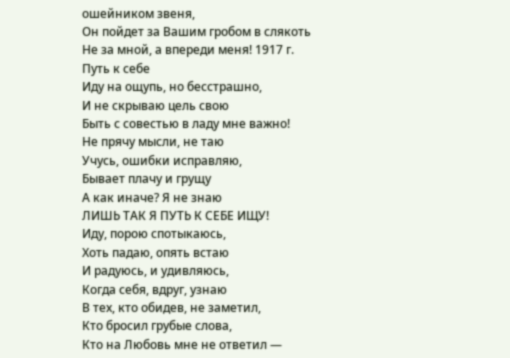ошейником звеня,
Он пойдет за Вашим гробом в слякоть
Не за мной, а впереди меня! 1917 г.
Путь к себе
Иду на ощупь, но бесстрашно,
И не скрываю цель свою
Быть с совестью в ладу мне важно!
Не прячу мысли, не таю
Учусь, ошибки исправляю,
Бывает плачу и грущу
А как иначе? Я не знаю
ЛИШЬ ТАК Я ПУТЬ К СЕБЕ ИЩУ!
Иду, порою спотыкаюсь,
Хоть падаю, опять встаю
И радуюсь, и удивляюсь,
Когда себя, вдруг, узнаю
В тех, кто обидев, не заметил,
Кто бросил грубые слова,
Кто на Любовь мне не ответил —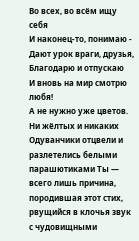Во всех, во всём ищу себя
И наконец-то, понимаю -
Дают урок враги, друзья,
Благодарю и отпускаю
И вновь на мир смотрю любя!
А не нужно уже цветов.
Ни жёлтых и никаких Одуванчики отцвели и разлетелись белыми парашютиками Ты — всего лишь причина, породившая этот стих, рвущийся в клочья звук с чудовищными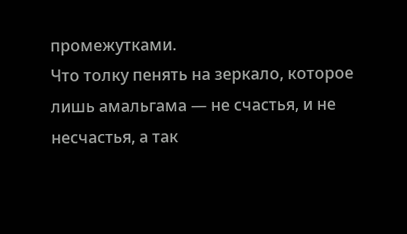промежутками.
Что толку пенять на зеркало, которое лишь амальгама — не счастья, и не несчастья, а так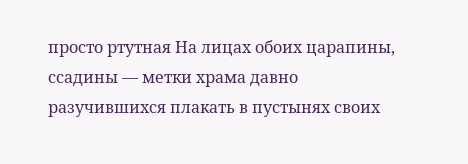просто ртутная На лицах обоих царапины, ссадины — метки храма давно разучившихся плакать в пустынях своих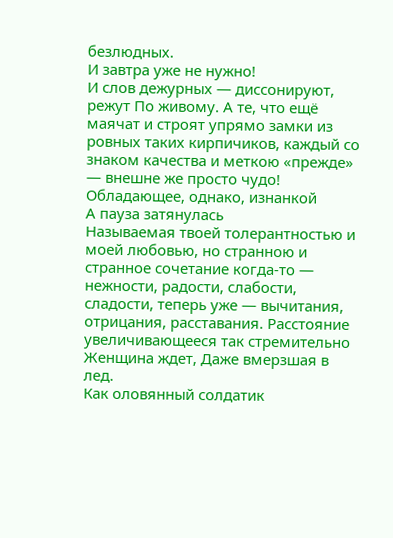безлюдных.
И завтра уже не нужно!
И слов дежурных — диссонируют, режут По живому. А те, что ещё маячат и строят упрямо замки из ровных таких кирпичиков, каждый со знаком качества и меткою «прежде» — внешне же просто чудо! Обладающее, однако, изнанкой
А пауза затянулась
Называемая твоей толерантностью и моей любовью, но странною и странное сочетание когда-то — нежности, радости, слабости, сладости, теперь уже — вычитания, отрицания, расставания. Расстояние
увеличивающееся так стремительно
Женщина ждет, Даже вмерзшая в лед.
Как оловянный солдатик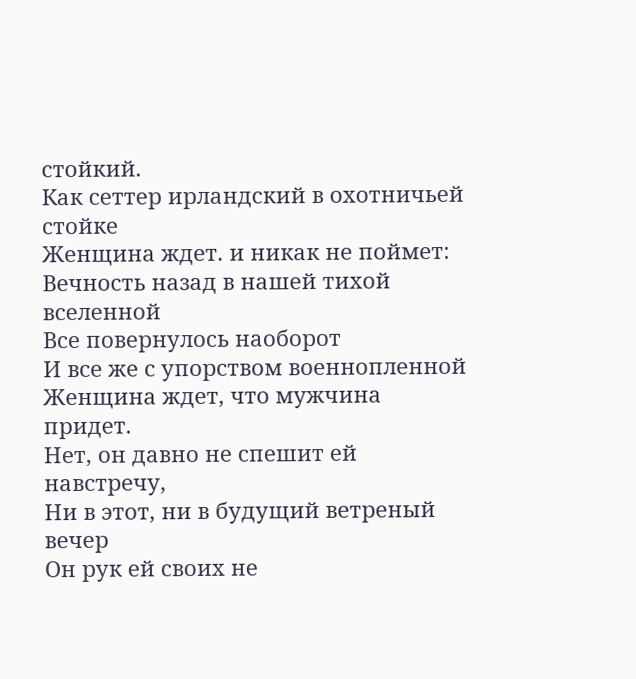стойкий.
Как сеттер ирландский в охотничьей стойке
Женщина ждет. и никак не поймет:
Вечность назад в нашей тихой вселенной
Все повернулось наоборот
И все же с упорством военнопленной
Женщина ждет, что мужчина придет.
Нет, он давно не спешит ей навстречу,
Ни в этот, ни в будущий ветреный вечер
Он рук ей своих не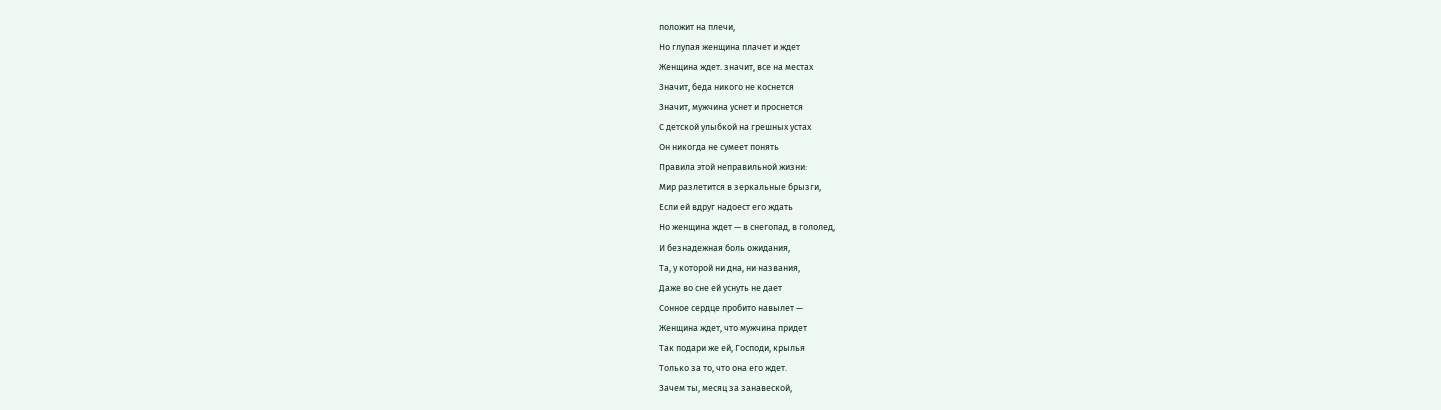положит на плечи,
Но глупая женщина плачет и ждет
Женщина ждет. значит, все на местах
Значит, беда никого не коснется
Значит, мужчина уснет и проснется
С детской улыбкой на грешных устах
Он никогда не сумеет понять
Правила этой неправильной жизни:
Мир разлетится в зеркальные брызги,
Если ей вдруг надоест его ждать
Но женщина ждет — в снегопад, в гололед,
И безнадежная боль ожидания,
Та, у которой ни дна, ни названия,
Даже во сне ей уснуть не дает
Сонное сердце пробито навылет —
Женщина ждет, что мужчина придет
Так подари же ей, Господи, крылья
Только за то, что она его ждет.
Зачем ты, месяц за занавеской,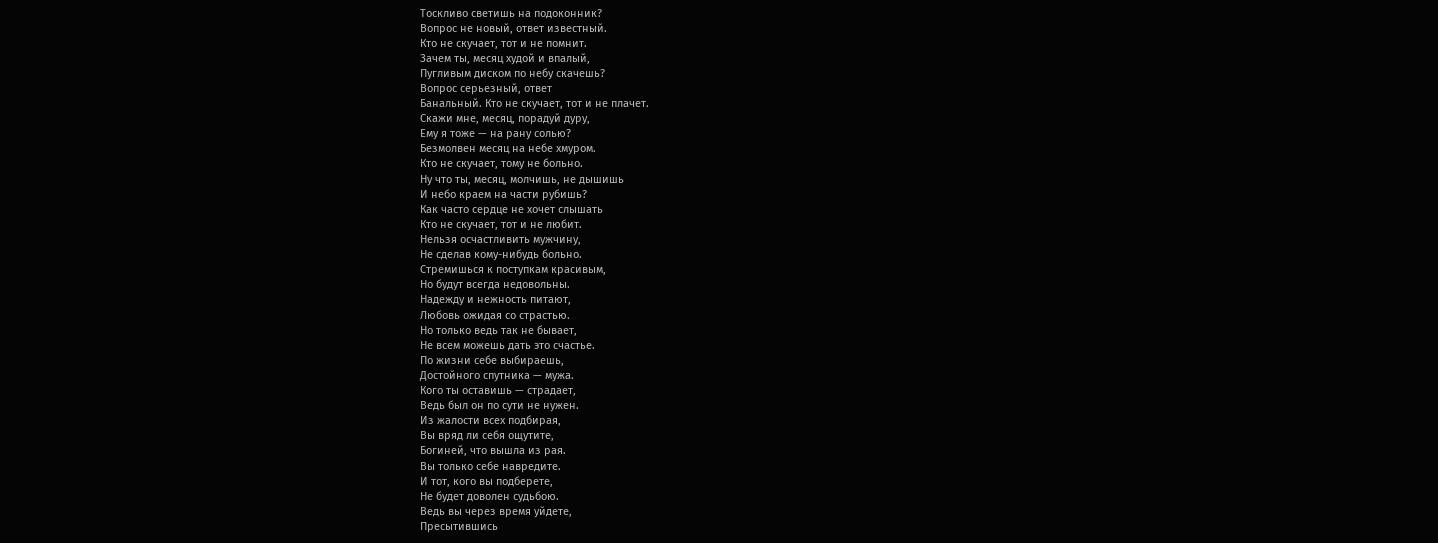Тоскливо светишь на подоконник?
Вопрос не новый, ответ известный.
Кто не скучает, тот и не помнит.
Зачем ты, месяц худой и впалый,
Пугливым диском по небу скачешь?
Вопрос серьезный, ответ
Банальный. Кто не скучает, тот и не плачет.
Скажи мне, месяц, порадуй дуру,
Ему я тоже — на рану солью?
Безмолвен месяц на небе хмуром.
Кто не скучает, тому не больно.
Ну что ты, месяц, молчишь, не дышишь
И небо краем на части рубишь?
Как часто сердце не хочет слышать
Кто не скучает, тот и не любит.
Нельзя осчастливить мужчину,
Не сделав кому-нибудь больно.
Стремишься к поступкам красивым,
Но будут всегда недовольны.
Надежду и нежность питают,
Любовь ожидая со страстью.
Но только ведь так не бывает,
Не всем можешь дать это счастье.
По жизни себе выбираешь,
Достойного спутника — мужа.
Кого ты оставишь — страдает,
Ведь был он по сути не нужен.
Из жалости всех подбирая,
Вы вряд ли себя ощутите,
Богиней, что вышла из рая.
Вы только себе навредите.
И тот, кого вы подберете,
Не будет доволен судьбою.
Ведь вы через время уйдете,
Пресытившись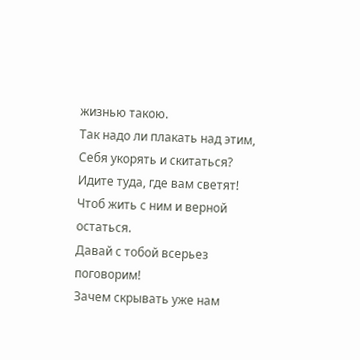жизнью такою.
Так надо ли плакать над этим,
Себя укорять и скитаться?
Идите туда, где вам светят!
Чтоб жить с ним и верной остаться.
Давай с тобой всерьез поговорим!
Зачем скрывать уже нам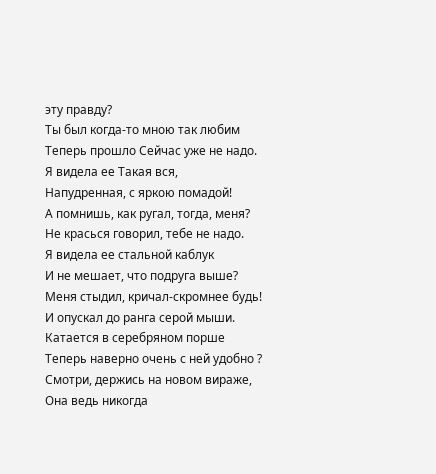эту правду?
Ты был когда-то мною так любим
Теперь прошло Сейчас уже не надо.
Я видела ее Такая вся,
Напудренная, с яркою помадой!
А помнишь, как ругал, тогда, меня?
Не красься говорил, тебе не надо.
Я видела ее стальной каблук
И не мешает, что подруга выше?
Меня стыдил, кричал-скромнее будь!
И опускал до ранга серой мыши.
Катается в серебряном порше
Теперь наверно очень с ней удобно ?
Смотри, держись на новом вираже,
Она ведь никогда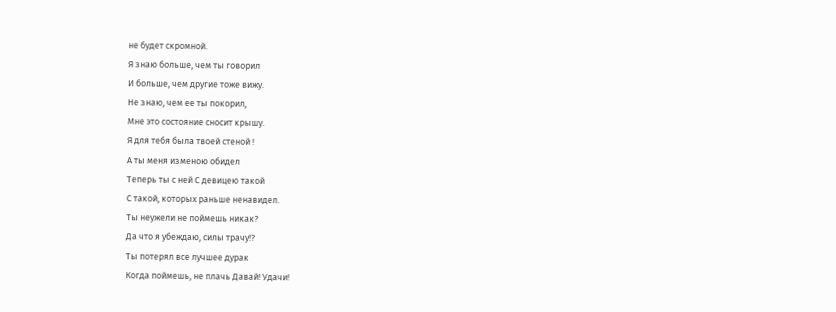не будет скромной.
Я знаю больше, чем ты говорил
И больше, чем другие тоже вижу.
Не знаю, чем ее ты покорил,
Мне это состояние сносит крышу.
Я для тебя была твоей стеной !
А ты меня изменою обидел
Теперь ты с ней С девицею такой
С такой, которых раньше ненавидел.
Ты неужели не поймешь никак?
Да что я убеждаю, силы трачу!?
Ты потерял все лучшее дурак
Когда поймешь, не плачь Давай! Удачи!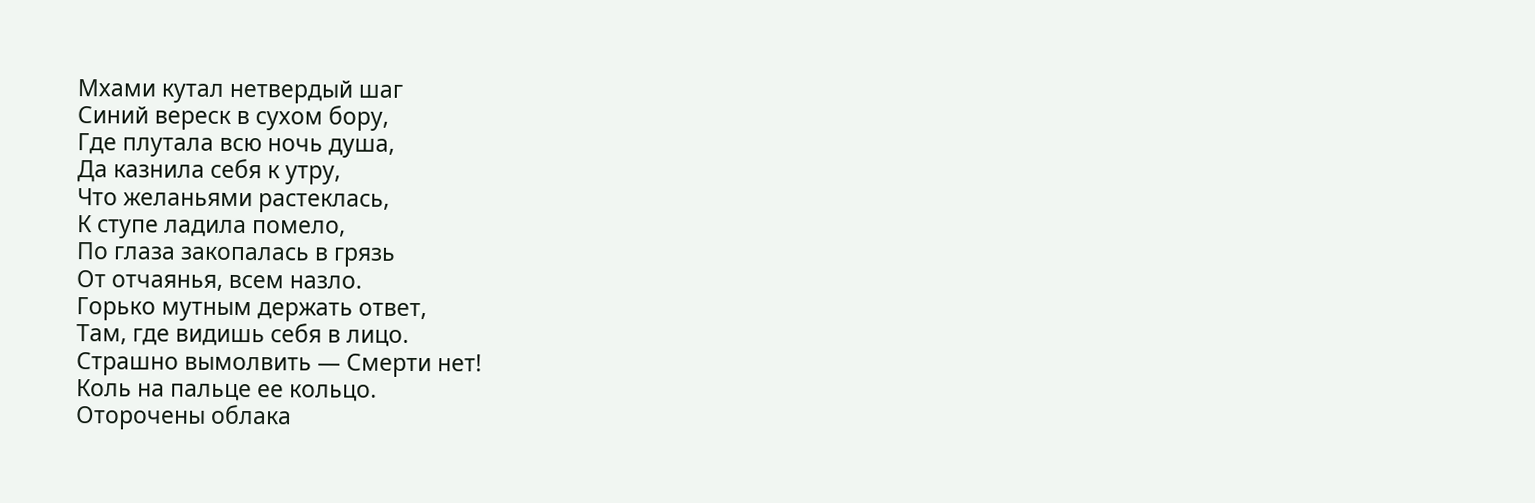Мхами кутал нетвердый шаг
Синий вереск в сухом бору,
Где плутала всю ночь душа,
Да казнила себя к утру,
Что желаньями растеклась,
К ступе ладила помело,
По глаза закопалась в грязь
От отчаянья, всем назло.
Горько мутным держать ответ,
Там, где видишь себя в лицо.
Страшно вымолвить — Смерти нет!
Коль на пальце ее кольцо.
Оторочены облака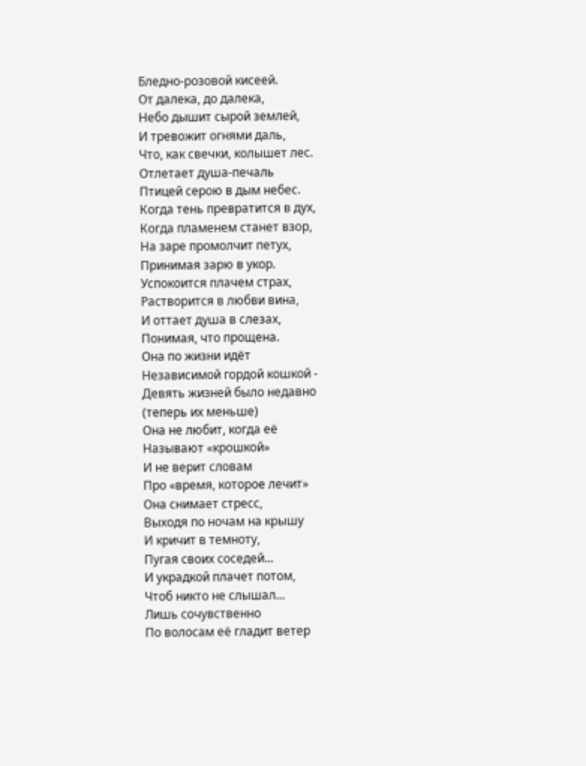Бледно-розовой кисеей.
От далека, до далека,
Небо дышит сырой землей,
И тревожит огнями даль,
Что, как свечки, колышет лес.
Отлетает душа-печаль
Птицей серою в дым небес.
Когда тень превратится в дух,
Когда пламенем станет взор,
На заре промолчит петух,
Принимая зарю в укор.
Успокоится плачем страх,
Растворится в любви вина,
И оттает душа в слезах,
Понимая, что прощена.
Она по жизни идёт
Независимой гордой кошкой -
Девять жизней было недавно
(теперь их меньше)
Она не любит, когда её
Называют «крошкой»
И не верит словам
Про «время, которое лечит»
Она снимает стресс,
Выходя по ночам на крышу
И кричит в темноту,
Пугая своих соседей...
И украдкой плачет потом,
Чтоб никто не слышал...
Лишь сочувственно
По волосам её гладит ветер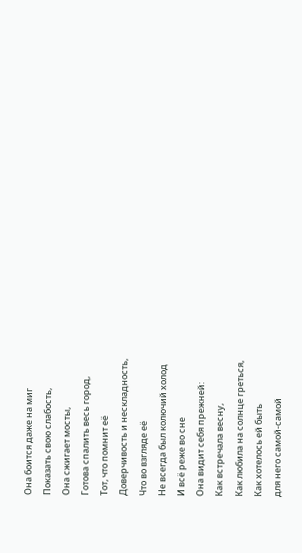Она боится даже на миг
Показать свою слабость,
Она сжигает мосты,
Готова спалить весь город,
Тот, что помнит её
Доверчивость и нескладность,
Что во взгляде её
Не всегда был колючий холод
И всё реже во сне
Она видит себя прежней:
Как встречала весну,
Как любила на солнце греться,
Как хотелось ей быть
для него самой-самой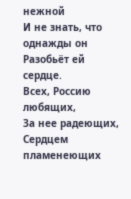нежной
И не знать, что однажды он
Разобьёт ей сердце.
Всех, Россию любящих,
За нее радеющих,
Сердцем пламенеющих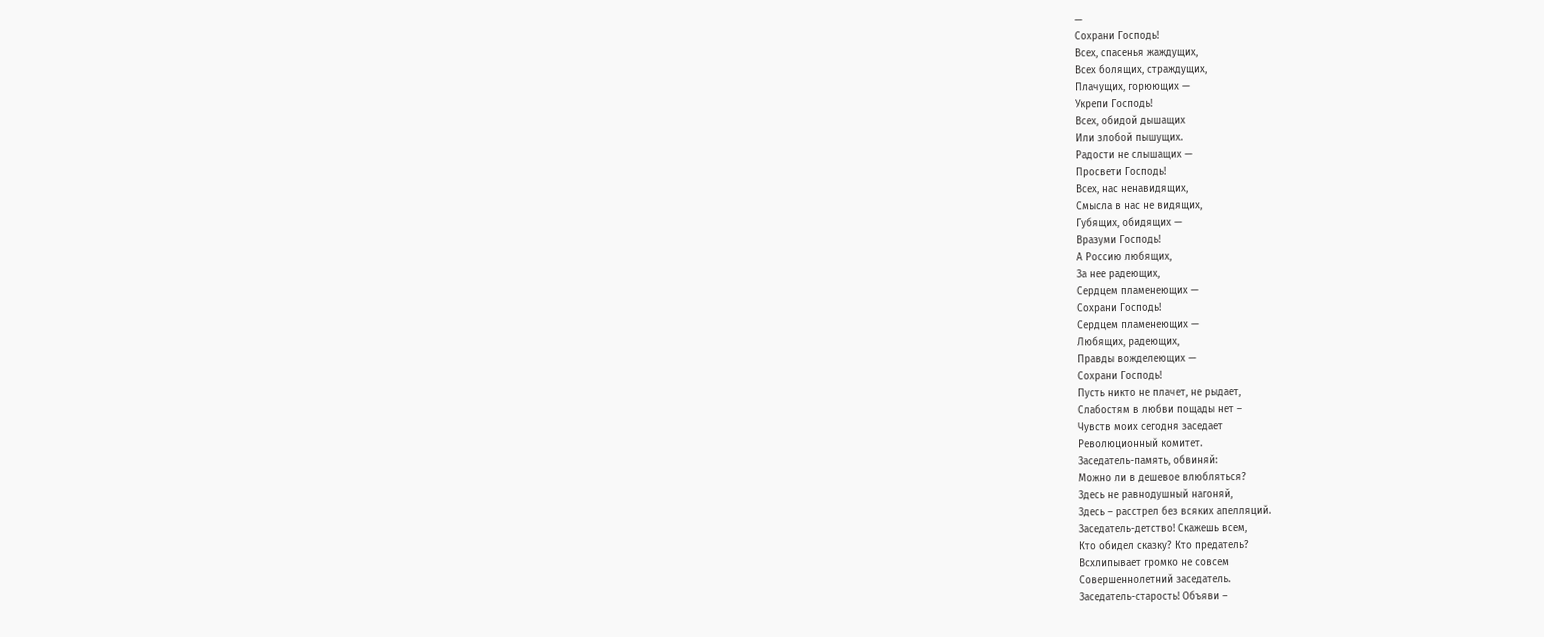—
Сохрани Господь!
Всех, спасенья жаждущих,
Всех болящих, страждущих,
Плачущих, горюющих —
Укрепи Господь!
Всех, обидой дышащих
Или злобой пышущих.
Радости не слышащих —
Просвети Господь!
Всех, нас ненавидящих,
Смысла в нас не видящих,
Губящих, обидящих —
Вразуми Господь!
А Россию любящих,
За нее радеющих,
Сердцем пламенеющих —
Сохрани Господь!
Сердцем пламенеющих —
Любящих, радеющих,
Правды вожделеющих —
Сохрани Господь!
Пусть никто не плачет, не рыдает,
Слабостям в любви пощады нет –
Чувств моих сегодня заседает
Революционный комитет.
Заседатель-память, обвиняй:
Можно ли в дешевое влюбляться?
Здесь не равнодушный нагоняй,
Здесь – расстрел без всяких апелляций.
Заседатель-детство! Скажешь всем,
Кто обидел сказку? Кто предатель?
Всхлипывает громко не совсем
Совершеннолетний заседатель.
Заседатель-старость! Объяви –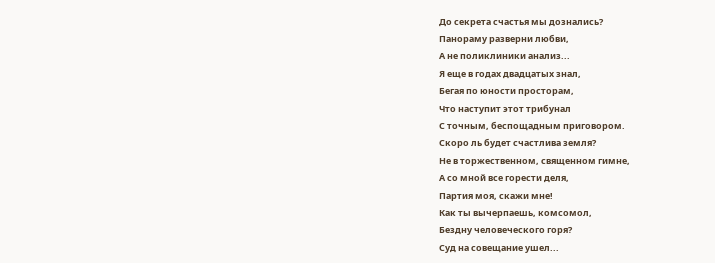До секрета счастья мы дознались?
Панораму разверни любви,
А не поликлиники анализ...
Я еще в годах двадцатых знал,
Бегая по юности просторам,
Что наступит этот трибунал
С точным, беспощадным приговором.
Скоро ль будет счастлива земля?
Не в торжественном, священном гимне,
А со мной все горести деля,
Партия моя, скажи мне!
Как ты вычерпаешь, комсомол,
Бездну человеческого горя?
Суд на совещание ушел...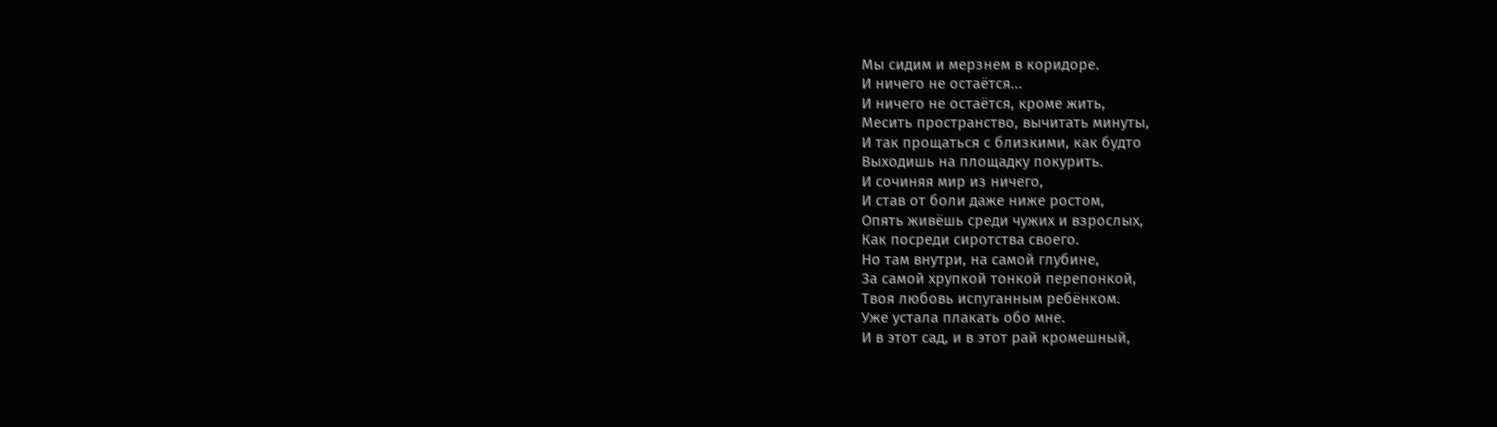Мы сидим и мерзнем в коридоре.
И ничего не остаётся...
И ничего не остаётся, кроме жить,
Месить пространство, вычитать минуты,
И так прощаться с близкими, как будто
Выходишь на площадку покурить.
И сочиняя мир из ничего,
И став от боли даже ниже ростом,
Опять живёшь среди чужих и взрослых,
Как посреди сиротства своего.
Но там внутри, на самой глубине,
За самой хрупкой тонкой перепонкой,
Твоя любовь испуганным ребёнком.
Уже устала плакать обо мне.
И в этот сад, и в этот рай кромешный,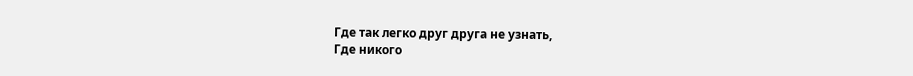Где так легко друг друга не узнать,
Где никого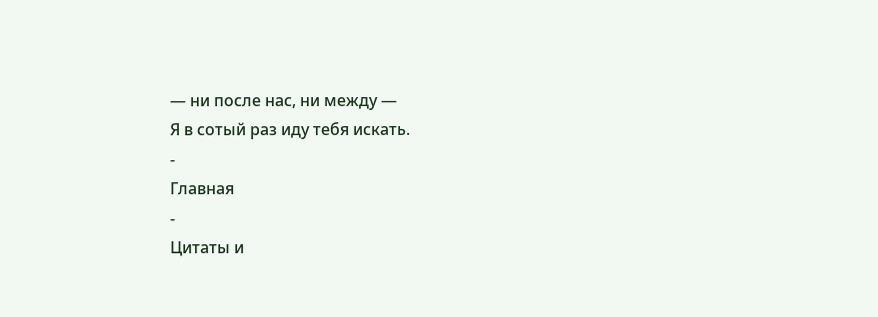— ни после нас, ни между —
Я в сотый раз иду тебя искать.
-
Главная
-
Цитаты и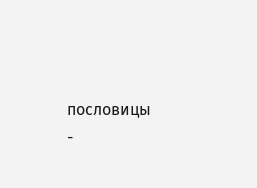пословицы
-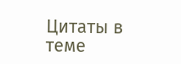Цитаты в теме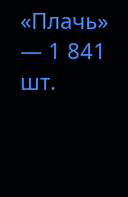«Плачь» — 1 841 шт.